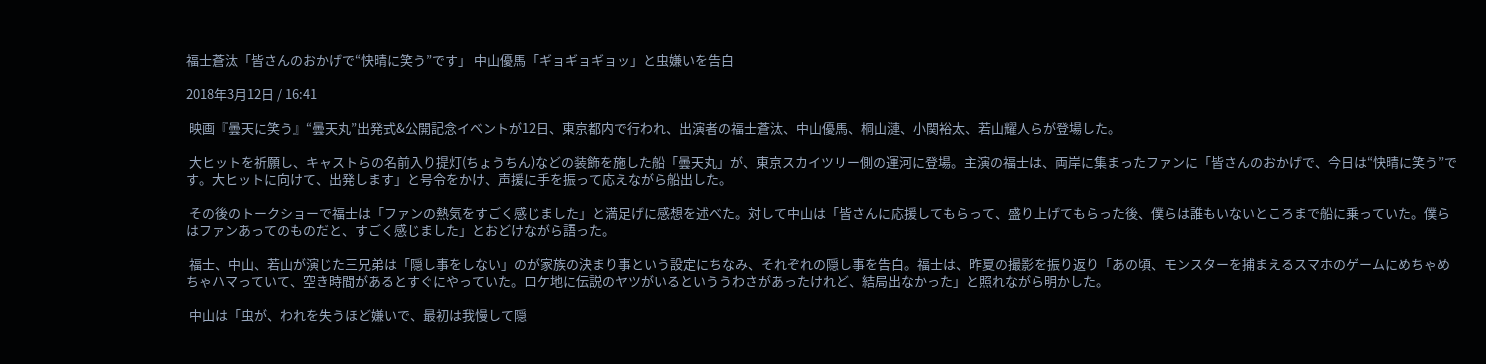福士蒼汰「皆さんのおかげで“快晴に笑う”です」 中山優馬「ギョギョギョッ」と虫嫌いを告白

2018年3月12日 / 16:41

 映画『曇天に笑う』“曇天丸”出発式&公開記念イベントが12日、東京都内で行われ、出演者の福士蒼汰、中山優馬、桐山漣、小関裕太、若山耀人らが登場した。

 大ヒットを祈願し、キャストらの名前入り提灯(ちょうちん)などの装飾を施した船「曇天丸」が、東京スカイツリー側の運河に登場。主演の福士は、両岸に集まったファンに「皆さんのおかげで、今日は“快晴に笑う”です。大ヒットに向けて、出発します」と号令をかけ、声援に手を振って応えながら船出した。

 その後のトークショーで福士は「ファンの熱気をすごく感じました」と満足げに感想を述べた。対して中山は「皆さんに応援してもらって、盛り上げてもらった後、僕らは誰もいないところまで船に乗っていた。僕らはファンあってのものだと、すごく感じました」とおどけながら語った。

 福士、中山、若山が演じた三兄弟は「隠し事をしない」のが家族の決まり事という設定にちなみ、それぞれの隠し事を告白。福士は、昨夏の撮影を振り返り「あの頃、モンスターを捕まえるスマホのゲームにめちゃめちゃハマっていて、空き時間があるとすぐにやっていた。ロケ地に伝説のヤツがいるといううわさがあったけれど、結局出なかった」と照れながら明かした。

 中山は「虫が、われを失うほど嫌いで、最初は我慢して隠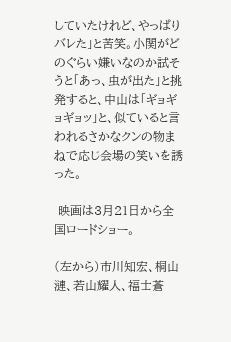していたけれど、やっぱりバレた」と苦笑。小関がどのぐらい嫌いなのか試そうと「あっ、虫が出た」と挑発すると、中山は「ギョギョギョッ」と、似ていると言われるさかなクンの物まねで応じ会場の笑いを誘った。

 映画は3月21日から全国ロードショー。

(左から)市川知宏、桐山漣、若山耀人、福士蒼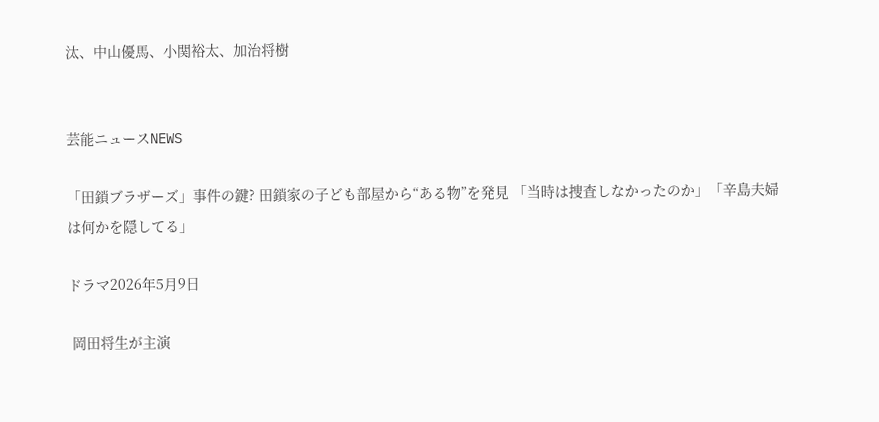汰、中山優馬、小関裕太、加治将樹


芸能ニュースNEWS

「田鎖ブラザーズ」事件の鍵? 田鎖家の子ども部屋から“ある物”を発見 「当時は捜査しなかったのか」「辛島夫婦は何かを隠してる」

ドラマ2026年5月9日

 岡田将生が主演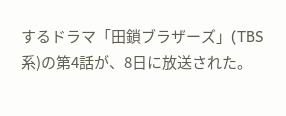するドラマ「田鎖ブラザーズ」(TBS系)の第4話が、8日に放送された。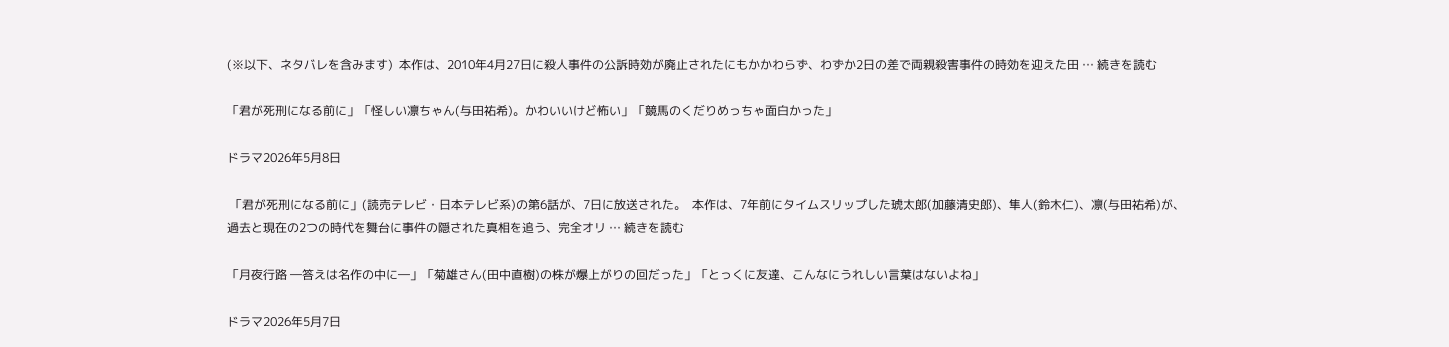(※以下、ネタバレを含みます)  本作は、2010年4月27日に殺人事件の公訴時効が廃止されたにもかかわらず、わずか2日の差で両親殺害事件の時効を迎えた田 … 続きを読む

「君が死刑になる前に」「怪しい凛ちゃん(与田祐希)。かわいいけど怖い」「競馬のくだりめっちゃ面白かった」

ドラマ2026年5月8日

 「君が死刑になる前に」(読売テレビ・日本テレビ系)の第6話が、7日に放送された。  本作は、7年前にタイムスリップした琥太郎(加藤清史郎)、隼人(鈴木仁)、凛(与田祐希)が、過去と現在の2つの時代を舞台に事件の隠された真相を追う、完全オリ … 続きを読む

「月夜行路 ―答えは名作の中に―」「菊雄さん(田中直樹)の株が爆上がりの回だった」「とっくに友達、こんなにうれしい言葉はないよね」

ドラマ2026年5月7日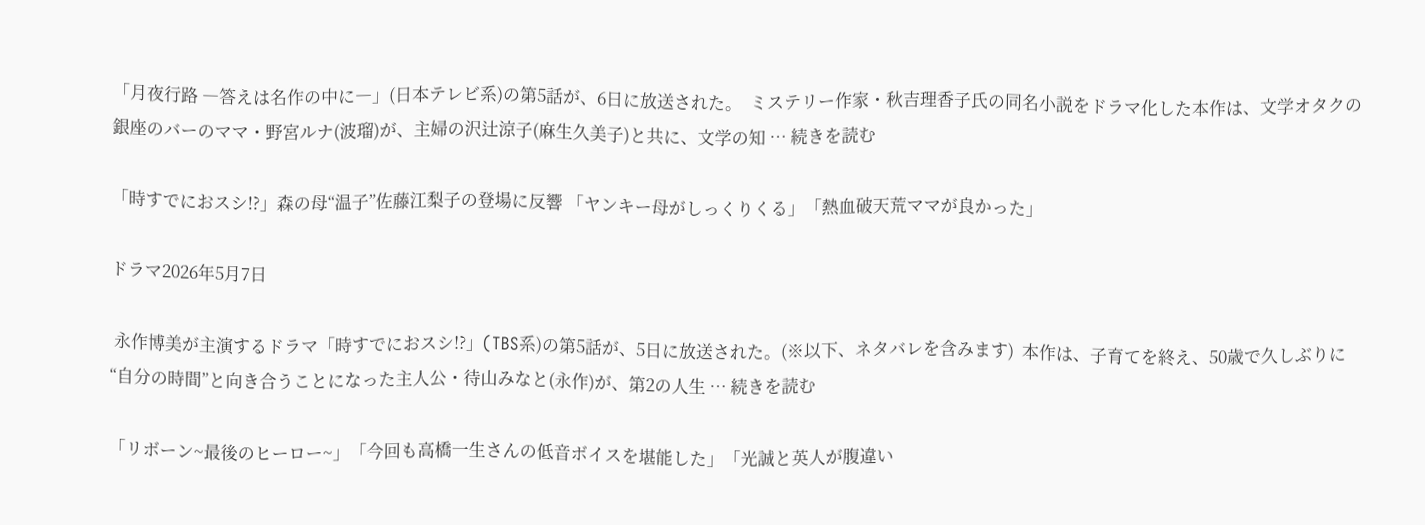「月夜行路 ―答えは名作の中に―」(日本テレビ系)の第5話が、6日に放送された。  ミステリー作家・秋吉理香子氏の同名小説をドラマ化した本作は、文学オタクの銀座のバーのママ・野宮ルナ(波瑠)が、主婦の沢辻涼子(麻生久美子)と共に、文学の知 … 続きを読む

「時すでにおスシ!?」森の母“温子”佐藤江梨子の登場に反響 「ヤンキー母がしっくりくる」「熱血破天荒ママが良かった」

ドラマ2026年5月7日

 永作博美が主演するドラマ「時すでにおスシ!?」(TBS系)の第5話が、5日に放送された。(※以下、ネタバレを含みます)  本作は、子育てを終え、50歳で久しぶりに“自分の時間”と向き合うことになった主人公・待山みなと(永作)が、第2の人生 … 続きを読む

「リボーン~最後のヒーロー~」「今回も高橋一生さんの低音ボイスを堪能した」「光誠と英人が腹違い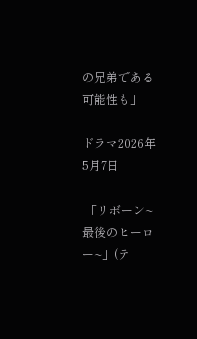の兄弟である可能性も」

ドラマ2026年5月7日

 「リボーン~最後のヒーロー~」(テ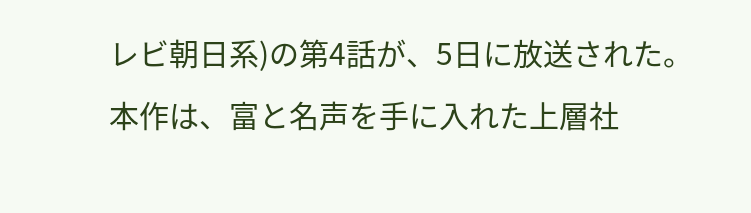レビ朝日系)の第4話が、5日に放送された。  本作は、富と名声を手に入れた上層社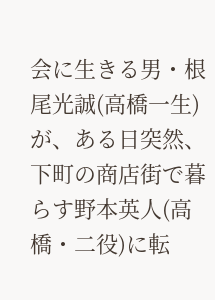会に生きる男・根尾光誠(高橋一生)が、ある日突然、下町の商店街で暮らす野本英人(高橋・二役)に転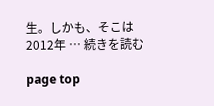生。しかも、そこは2012年 … 続きを読む

page top